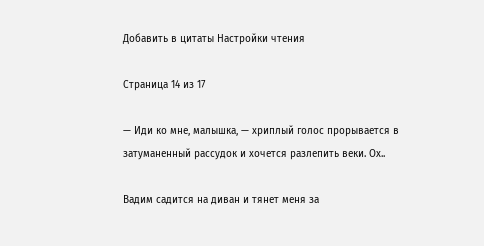Добавить в цитаты Настройки чтения

Страница 14 из 17

— Иди ко мне, малышка, — хриплый голос прорывается в затуманенный рассудок и хочется разлепить веки. Ох..

Вадим садится на диван и тянет меня за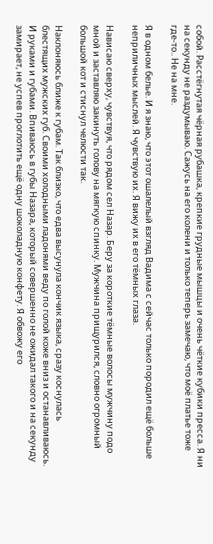собой. Расстёгнутая чёрная рубашка, крепкие грудные мышцы и очень чёткие кубики пресса. Я ни на секунду не раздумываю. Сажусь на его колени и только теперь замечаю, что моё платье тоже где-то.. Не на мне.

Я в одном белье. И я знаю, что этот ошалелый взгляд Вадима с сейчас только породил ещё больше неприличных мыслей. Я чувствую их. Я вижу их в его тёмных глаза.

Нависаю сверху, чувствуя, что рядом сел Назар. Беру за короткие тёмные волосы мужчину подо мной и заставляю закинуть голову на мягкую спинку. Мужчина прищурился, словно огромный большой кот и стиснул челюсти так.

Наклоняюсь ближе к губам. Так близко, что едва высунула кончик языка, сразу коснулась блестящих мужских губ. Своими холодными ладонями веду по голой коже вниз и останавливаюсь. И руками и губами. Впиваюсь в губы Назара, который совершенно не ожидал такого и на секунду замирает, не успев проглотить ещё одну шоколадную конфету. Я обвожу его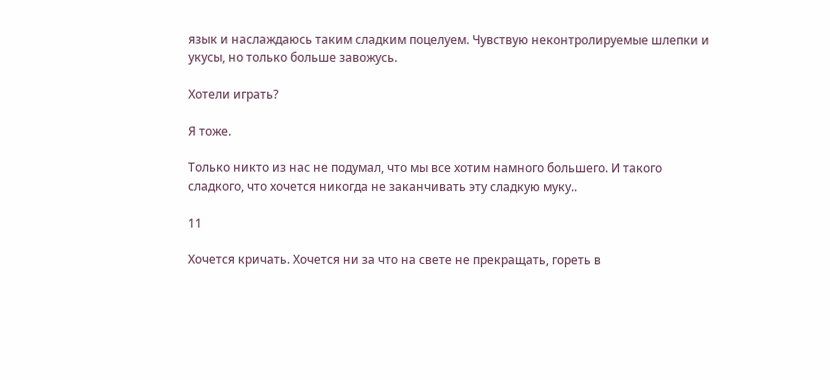язык и наслаждаюсь таким сладким поцелуем. Чувствую неконтролируемые шлепки и укусы, но только больше завожусь.

Хотели играть?

Я тоже.

Только никто из нас не подумал, что мы все хотим намного большего. И такого сладкого, что хочется никогда не заканчивать эту сладкую муку..

11

Хочется кричать. Хочется ни за что на свете не прекращать, гореть в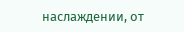наслаждении, от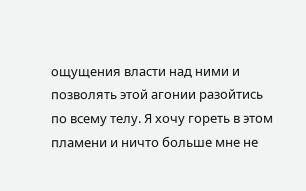ощущения власти над ними и позволять этой агонии разойтись по всему телу. Я хочу гореть в этом пламени и ничто больше мне не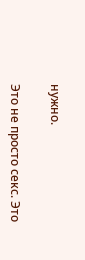нужно.

Это не просто секс. Это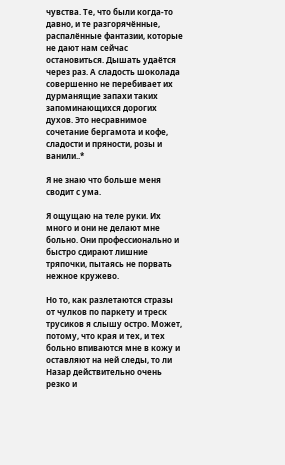чувства. Те, что были когда-то давно, и те разгорячённые, распалённые фантазии, которые не дают нам сейчас остановиться. Дышать удаётся через раз. А сладость шоколада совершенно не перебивает их дурманящие запахи таких запоминающихся дорогих духов. Это несравнимое сочетание бергамота и кофе, сладости и пряности, розы и ванили..*

Я не знаю что больше меня сводит с ума.

Я ощущаю на теле руки. Их много и они не делают мне больно. Они профессионально и быстро сдирают лишние тряпочки, пытаясь не порвать нежное кружево.

Но то, как разлетаются стразы от чулков по паркету и треск трусиков я слышу остро. Может, потому, что края и тех, и тех больно впиваются мне в кожу и оставляют на ней следы, то ли Назар действительно очень резко и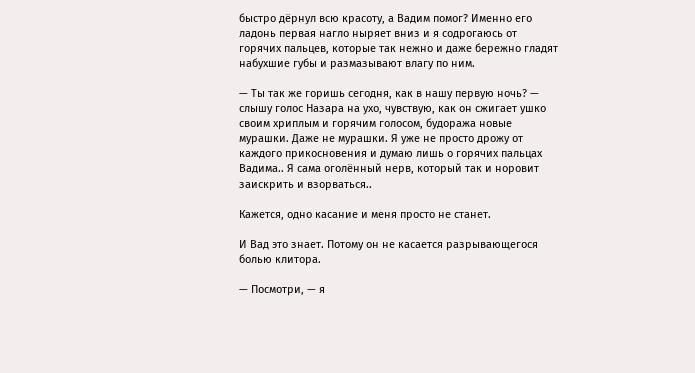быстро дёрнул всю красоту, а Вадим помог? Именно его ладонь первая нагло ныряет вниз и я содрогаюсь от горячих пальцев, которые так нежно и даже бережно гладят набухшие губы и размазывают влагу по ним.

— Ты так же горишь сегодня, как в нашу первую ночь? — слышу голос Назара на ухо, чувствую, как он сжигает ушко своим хриплым и горячим голосом, будоража новые мурашки. Даже не мурашки. Я уже не просто дрожу от каждого прикосновения и думаю лишь о горячих пальцах Вадима.. Я сама оголённый нерв, который так и норовит заискрить и взорваться..

Кажется, одно касание и меня просто не станет.

И Вад это знает. Потому он не касается разрывающегося болью клитора.

— Посмотри, — я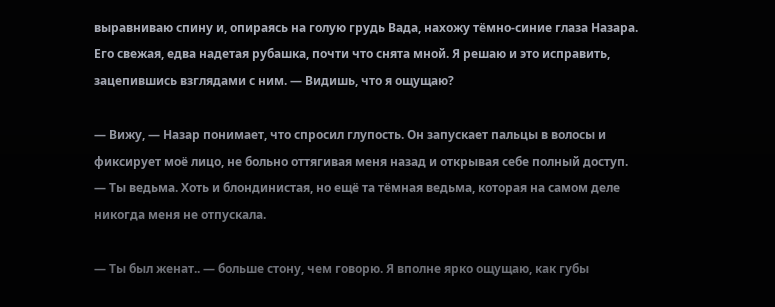выравниваю спину и, опираясь на голую грудь Вада, нахожу тёмно-синие глаза Назара. Его свежая, едва надетая рубашка, почти что снята мной. Я решаю и это исправить, зацепившись взглядами с ним. — Видишь, что я ощущаю?

— Вижу, — Назар понимает, что спросил глупость. Он запускает пальцы в волосы и фиксирует моё лицо, не больно оттягивая меня назад и открывая себе полный доступ. — Ты ведьма. Хоть и блондинистая, но ещё та тёмная ведьма, которая на самом деле никогда меня не отпускала.

— Ты был женат.. — больше стону, чем говорю. Я вполне ярко ощущаю, как губы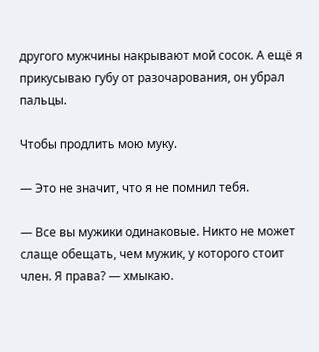другого мужчины накрывают мой сосок. А ещё я прикусываю губу от разочарования, он убрал пальцы.

Чтобы продлить мою муку.

— Это не значит, что я не помнил тебя.

— Все вы мужики одинаковые. Никто не может слаще обещать, чем мужик, у которого стоит член. Я права? — хмыкаю.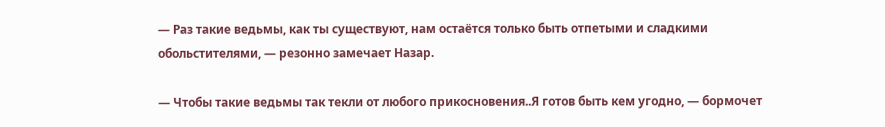— Раз такие ведьмы, как ты существуют, нам остаётся только быть отпетыми и сладкими обольстителями, — резонно замечает Назар.

— Чтобы такие ведьмы так текли от любого прикосновения..Я готов быть кем угодно, — бормочет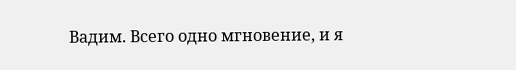Вадим. Всего одно мгновение, и я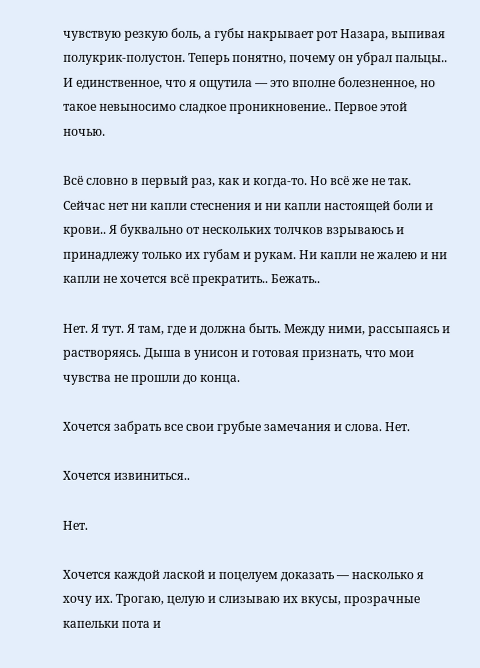чувствую резкую боль, а губы накрывает рот Назара, выпивая полукрик-полустон. Теперь понятно, почему он убрал пальцы.. И единственное, что я ощутила — это вполне болезненное, но такое невыносимо сладкое проникновение.. Первое этой ночью.

Всё словно в первый раз, как и когда-то. Но всё же не так. Сейчас нет ни капли стеснения и ни капли настоящей боли и крови.. Я буквально от нескольких толчков взрываюсь и принадлежу только их губам и рукам. Ни капли не жалею и ни капли не хочется всё прекратить.. Бежать..

Нет. Я тут. Я там, где и должна быть. Между ними, рассыпаясь и растворяясь. Дыша в унисон и готовая признать, что мои чувства не прошли до конца.

Хочется забрать все свои грубые замечания и слова. Нет.

Хочется извиниться..

Нет.

Хочется каждой лаской и поцелуем доказать — насколько я хочу их. Трогаю, целую и слизываю их вкусы, прозрачные капельки пота и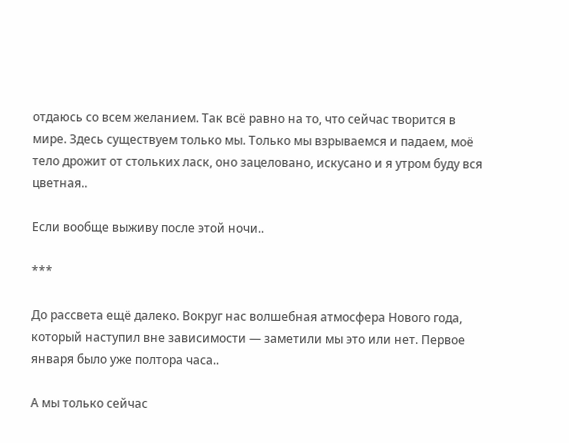отдаюсь со всем желанием. Так всё равно на то, что сейчас творится в мире. Здесь существуем только мы. Только мы взрываемся и падаем, моё тело дрожит от стольких ласк, оно зацеловано, искусано и я утром буду вся цветная..

Если вообще выживу после этой ночи..

***

До рассвета ещё далеко. Вокруг нас волшебная атмосфера Нового года, который наступил вне зависимости — заметили мы это или нет. Первое января было уже полтора часа..

А мы только сейчас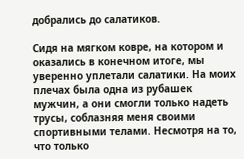добрались до салатиков.

Сидя на мягком ковре, на котором и оказались в конечном итоге, мы уверенно уплетали салатики. На моих плечах была одна из рубашек мужчин, а они смогли только надеть трусы, соблазняя меня своими спортивными телами. Несмотря на то, что только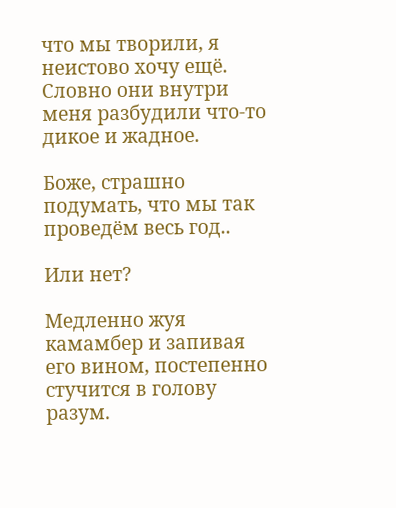что мы творили, я неистово хочу ещё. Словно они внутри меня разбудили что-то дикое и жадное.

Боже, страшно подумать, что мы так проведём весь год..

Или нет?

Медленно жуя камамбер и запивая его вином, постепенно стучится в голову разум.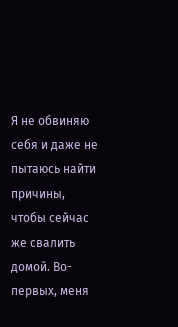Я не обвиняю себя и даже не пытаюсь найти причины, чтобы сейчас же свалить домой. Во-первых, меня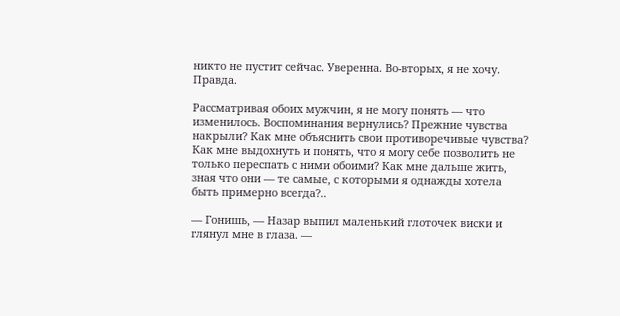никто не пустит сейчас. Уверенна. Во-вторых, я не хочу. Правда.

Рассматривая обоих мужчин, я не могу понять — что изменилось. Воспоминания вернулись? Прежние чувства накрыли? Как мне объяснить свои противоречивые чувства? Как мне выдохнуть и понять, что я могу себе позволить не только переспать с ними обоими? Как мне дальше жить, зная что они — те самые, с которыми я однажды хотела быть примерно всегда?..

— Гонишь, — Назар выпил маленький глоточек виски и глянул мне в глаза. —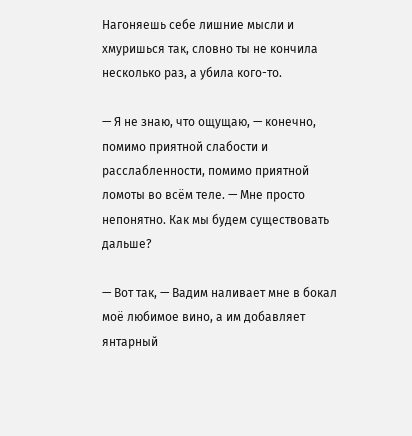Нагоняешь себе лишние мысли и хмуришься так, словно ты не кончила несколько раз, а убила кого-то.

— Я не знаю, что ощущаю, — конечно, помимо приятной слабости и расслабленности, помимо приятной ломоты во всём теле. — Мне просто непонятно. Как мы будем существовать дальше?

— Вот так, — Вадим наливает мне в бокал моё любимое вино, а им добавляет янтарный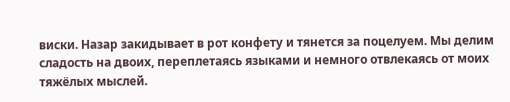виски. Назар закидывает в рот конфету и тянется за поцелуем. Мы делим сладость на двоих, переплетаясь языками и немного отвлекаясь от моих тяжёлых мыслей.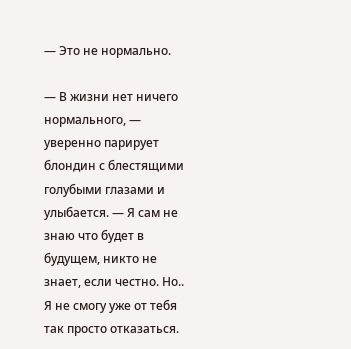— Это не нормально.

— В жизни нет ничего нормального, — уверенно парирует блондин с блестящими голубыми глазами и улыбается. — Я сам не знаю что будет в будущем, никто не знает, если честно. Но.. Я не смогу уже от тебя так просто отказаться.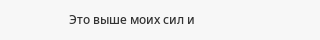Это выше моих сил и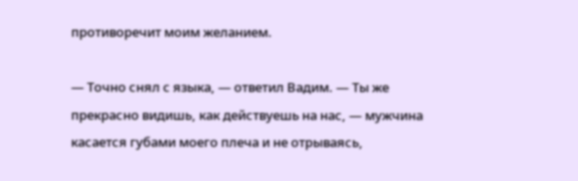противоречит моим желанием.

— Точно снял с языка, — ответил Вадим. — Ты же прекрасно видишь, как действуешь на нас, — мужчина касается губами моего плеча и не отрываясь,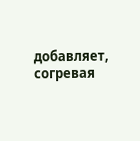добавляет, согревая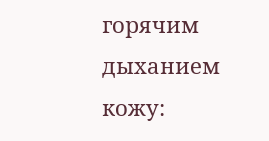горячим дыханием кожу: